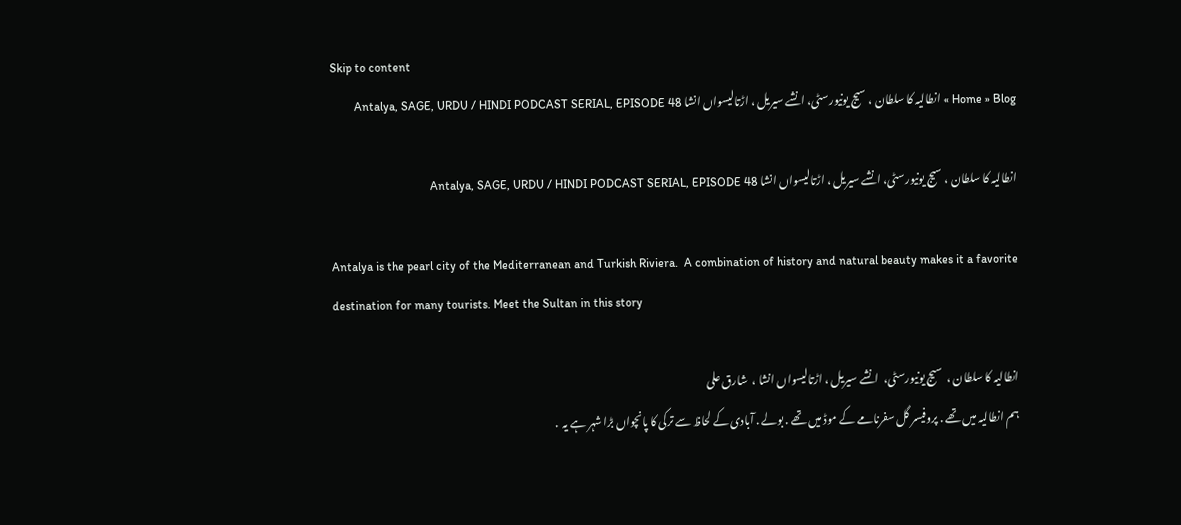Skip to content
Home » Blog » انطالیہ کا سلطان ، سیج یونیورسٹی، انشے سیریل ، اڑتالیسواں انشا Antalya, SAGE, URDU / HINDI PODCAST SERIAL, EPISODE 48

انطالیہ کا سلطان ، سیج یونیورسٹی، انشے سیریل ، اڑتالیسواں انشا Antalya, SAGE, URDU / HINDI PODCAST SERIAL, EPISODE 48

Antalya is the pearl city of the Mediterranean and Turkish Riviera.  A combination of history and natural beauty makes it a favorite destination for many tourists. Meet the Sultan in this story

انطالیہ کا سلطان ،  سیج یونیورسٹی،  انشے سیریل ، اڑتالیسواں انشا ،  شارق علی
ہم انطالیہ میں تھے . پروفیسر گل سفرنامے کے موڈ میں تھے . بولے . آبادی کے لحاظ سے ترکی کا پانچواں بڑا شہر ہے یہ  .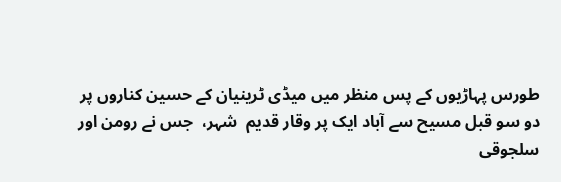طورس پہاڑیوں کے پس منظر میں میڈی ٹرینیان کے حسین کناروں پر دو سو قبل مسیح سے آباد ایک پر وقار قدیم  شہر،  جس نے رومن اور سلجوقی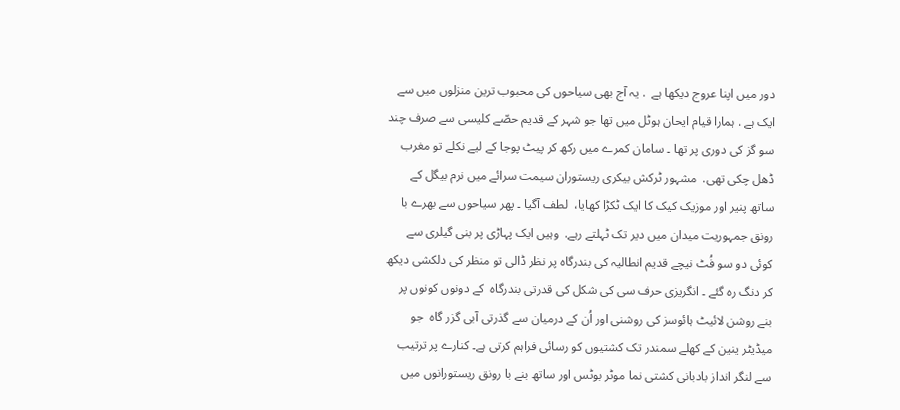دور میں اپنا عروج دیکھا ہے  . یہ آج بھی سیاحوں کی محبوب ترین منزلوں میں سے ایک ہے . ہمارا قیام ایحان ہوٹل میں تھا جو شہر کے قدیم حصّے کلیسی سے صرف چند سو گز کی دوری پر تھا ۔ سامان کمرے میں رکھ کر پیٹ پوجا کے لیے نکلے تو مغرب ڈھل چکی تھی.  مشہور ٹرکش بیکری ریستوران سیمت سرائے میں نرم بیگل کے ساتھ پنیر اور موزیک کیک کا ایک ٹکڑا کھایا،  لطف آگیا ۔ پھر سیاحوں سے بھرے با رونق جمہوریت میدان میں دیر تک ٹہلتے رہے.  وہیں ایک پہاڑی پر بنی گیلری سے کوئی دو سو فُٹ نیچے قدیم انطالیہ کی بندرگاہ پر نظر ڈالی تو منظر کی دلکشی دیکھ کر دنگ رہ گئے ۔ انگریزی حرف سی کی شکل کی قدرتی بندرگاہ  کے دونوں کونوں پر بنے روشن لائیٹ ہائوسز کی روشنی اور اُن کے درمیان سے گذرتی آبی گزر گاہ  جو میڈیٹر ینین کے کھلے سمندر تک کشتیوں کو رسائی فراہم کرتی ہے۔ کنارے پر ترتیب سے لنگر انداز بادبانی کشتی نما موٹر بوٹس اور ساتھ بنے با رونق ریستورانوں میں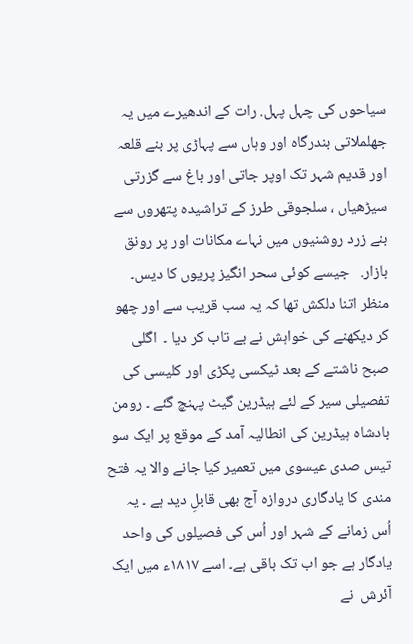سیاحوں کی چہل پہل. رات کے اندھیرے میں یہ  جھلملاتی بندرگاہ اور وہاں سے پہاڑی پر بنے قلعہ اور قدیم شہر تک اوپر جاتی اور باغ سے گزرتی سیڑھیاں ، سلجوقی طرز کے تراشیدہ پتھروں سے بنے زرد روشنیوں میں نہاے مکانات اور پر رونق بازار.   جیسے کوئی سحر انگیز پریوں کا دیس۔ منظر اتنا دلکش تھا کہ یہ سب قریب سے اور چھو کر دیکھنے کی خواہش نے بے تاب کر دیا ۔  اگلی صبح ناشتے کے بعد ٹیکسی پکڑی اور کلیسی کی تفصیلی سیر کے لئے ہیڈرین گیٹ پہنچ گئے ۔ رومن بادشاہ ہیڈرین کی انطالیہ آمد کے موقع پر ایک سو تیس صدی عیسوی میں تعمیر کیا جانے والا یہ فتح مندی کا یادگاری دروازہ آج بھی قابلِ دید ہے ۔ یہ اُس زمانے کے شہر اور اُس کی فصیلوں کی واحد یادگار ہے جو اب تک باقی ہے۔ اسے ۱۸۱۷ء میں ایک آئرش  نے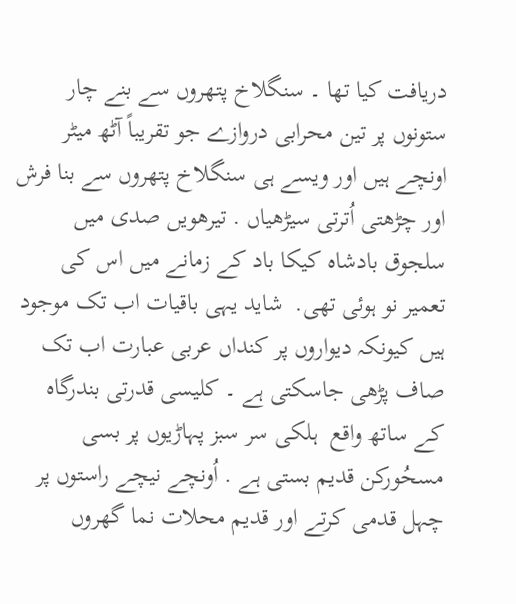دریافت کیا تھا ۔ سنگلاخ پتھروں سے بنے چار ستونوں پر تین محرابی دروازے جو تقریباً آٹھ میٹر اونچے ہیں اور ویسے ہی سنگلاخ پتھروں سے بنا فرش اور چڑھتی اُترتی سیڑھیاں . تیرھویں صدی میں سلجوق بادشاہ کیکا باد کے زمانے میں اس کی تعمیر نو ہوئی تھی.  شاید یہی باقیات اب تک موجود ہیں کیونکہ دیواروں پر کنداں عربی عبارت اب تک صاف پڑھی جاسکتی ہے ۔ کلیسی قدرتی بندرگاہ کے ساتھ واقع  ہلکی سر سبز پہاڑیوں پر بسی مسحُورکن قدیم بستی ہے . اُونچے نیچے راستوں پر چہل قدمی کرتے اور قدیم محلات نما گھروں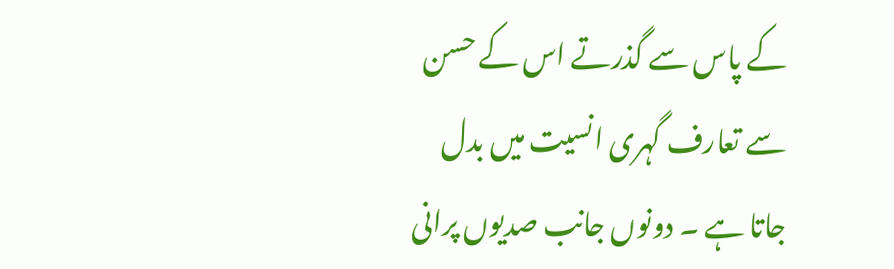کے پاس سے گذرتے اس کے حسن سے تعارف گہری انسیت میں بدل جاتا ہے ۔ دونوں جانب صدیوں پرانی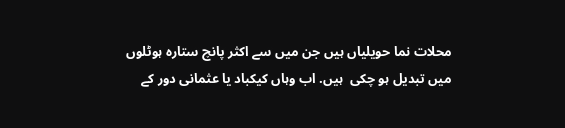محلات نما حویلیاں ہیں جن میں سے اکثر پانچ ستارہ ہوٹلوں میں تبدیل ہو چکی  ہیں. اب وہاں کیکباد یا عثمانی دور کے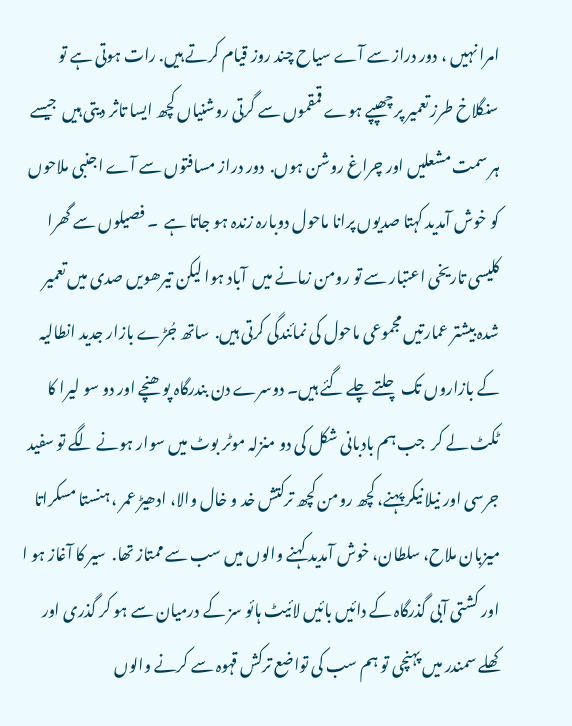امرا نہیں ، دور دراز سے آے سیاح چند روز قیام کرتے ہیں. رات ہوتی ہے تو سنگلاخ طرز تعمیر پر چھپپے ہوے قمقموں سے گرتی روشنیاں کچھ ایسا تاثر دیتی ہیں  جیسے ہر سمت مشعلیں اور چراغ روشن ہوں.  دور دراز مسافتوں سے آے اجنبی ملاحوں کو خوش آمدید کہتا صدیوں پرانا ماحول دوبارہ زندہ ہو جاتا ہے  ۔ فصیلوں سے گھرا کلیسی تاریخی اعتبار سے تو رومن زمانے میں  آباد ہوا لیکن تیرھویں صدی میں تعمیر شدہ بیشتر عمارتیں مجموعی ماحول کی نمائندگی کرتی ہیں.  ساتھ جُڑے بازار جدید انطالیہ کے بازاروں تک چلتے چلے گئے ہیں۔ دوسرے دن بندرگاہ پوھنچے اور دو سو لیرا کا ٹکٹ لے کر  جب ہم بادبانی شکل کی دو منزلہ موٹر بوٹ میں سوار ہونے لگے تو سفید جرسی اور نیلا نیکر پہنے، کچھ رومن کچھ ترکتش خد و خال والا، ادھیڑ عمر ، ہنستا مسکراتا میزبان ملاح، سلطان، خوش آمدید کہنے والوں میں سب سے ممتاز تھا.  سیر کا آغاز ہو ا اور کشتی آبی گذرگاہ کے دائیں بائیں لائیٹ ہائو سز کے درمیان سے ہو کر گذری اور کھلے سمندر میں پہنچی تو ہم سب کی تواضع ترکش قہوہ سے کرنے والوں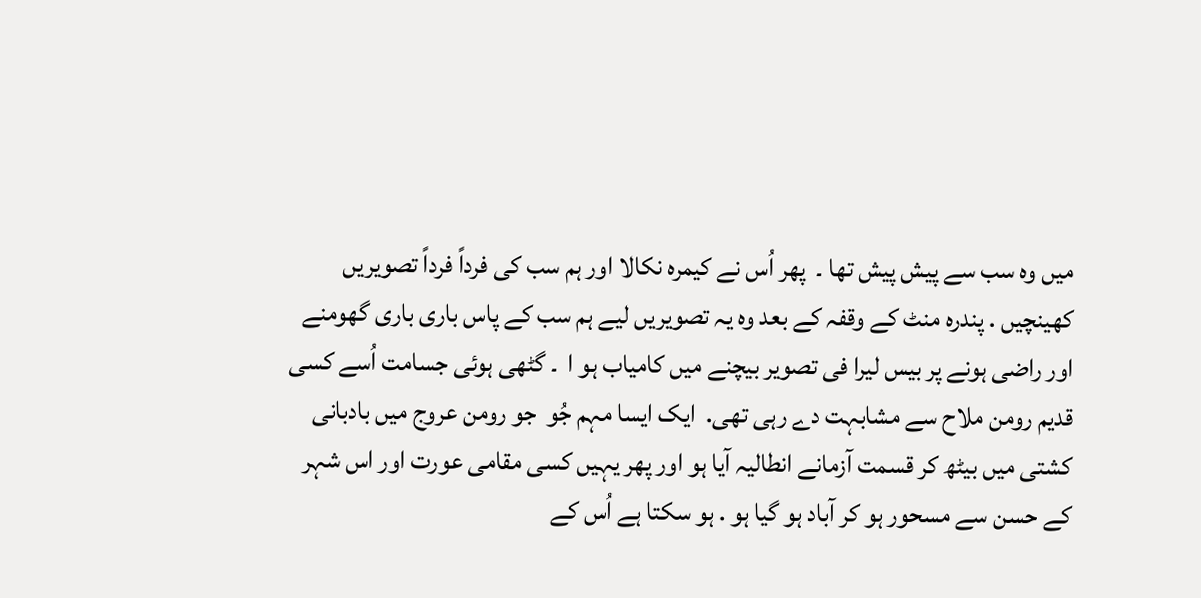میں وہ سب سے پیش پیش تھا ۔  پھر اُس نے کیمرہ نکالا اور ہم سب کی فرداً فرداً تصویریں کھینچیں . پندرہ منٹ کے وقفہ کے بعد وہ یہ تصویریں لیے ہم سب کے پاس باری باری گھومنے اور راضی ہونے پر بیس لیرا فی تصویر بیچنے میں کامیاب ہو ا  ۔ گٹھی ہوئی جسامت اُسے کسی قدیم رومن ملاح سے مشابہت دے رہی تھی.  ایک ایسا مہم جُو  جو رومن عروج میں بادبانی کشتی میں بیٹھ کر قسمت آزمانے انطالیہ آیا ہو اور پھر یہیں کسی مقامی عورت اور اس شہر کے حسن سے مسحور ہو کر آباد ہو گیا ہو . ہو سکتا ہے اُس کے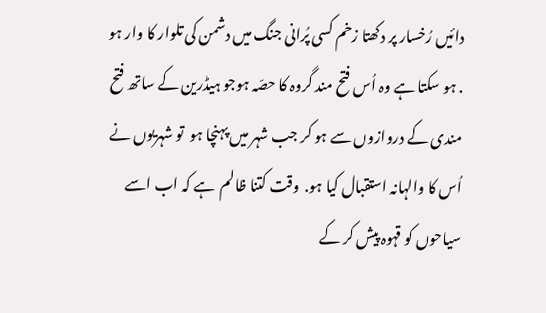دائیں رُخسار پر دکھتا زخم کسی پُرانی جنگ میں دشمن کی تلوار کا وار ہو . ہو سکتا ہے وہ اُس فتح مند گروہ کا حصّہ ہوجو ہیڈرین کے ساتھ فتح مندی کے دروازوں سے ہو کر جب شہر میں پہنچا ہو  تو شہریوں نے اُس کا والہانہ استقبال کیا ہو.  وقت کتنا ظالم  ہے کہ اب اسے سیاحوں کو قہوہ پیش کر کے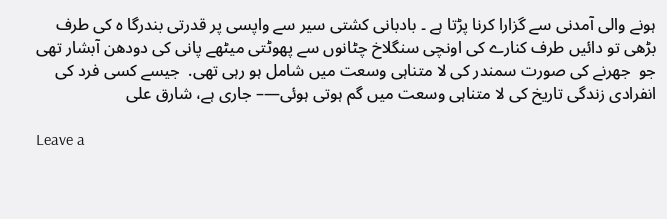ہونے والی آمدنی سے گزارا کرنا پڑتا ہے ۔ بادبانی کشتی سیر سے واپسی پر قدرتی بندرگا ہ کی طرف بڑھی تو دائیں طرف کنارے کی اونچی سنگلاخ چٹانوں سے پھوٹتی میٹھے پانی کی دودھن آبشار تھی جو  جھرنے کی صورت سمندر کی لا متناہی وسعت میں شامل ہو رہی تھی.  جیسے کسی فرد کی انفرادی زندگی تاریخ کی لا متناہی وسعت میں گم ہوتی ہوئی—– جاری ہے، شارق علی

Leave a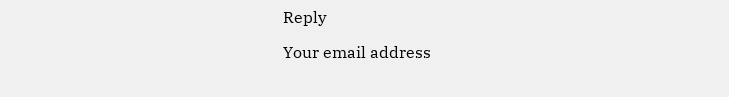Reply

Your email address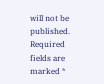will not be published. Required fields are marked *